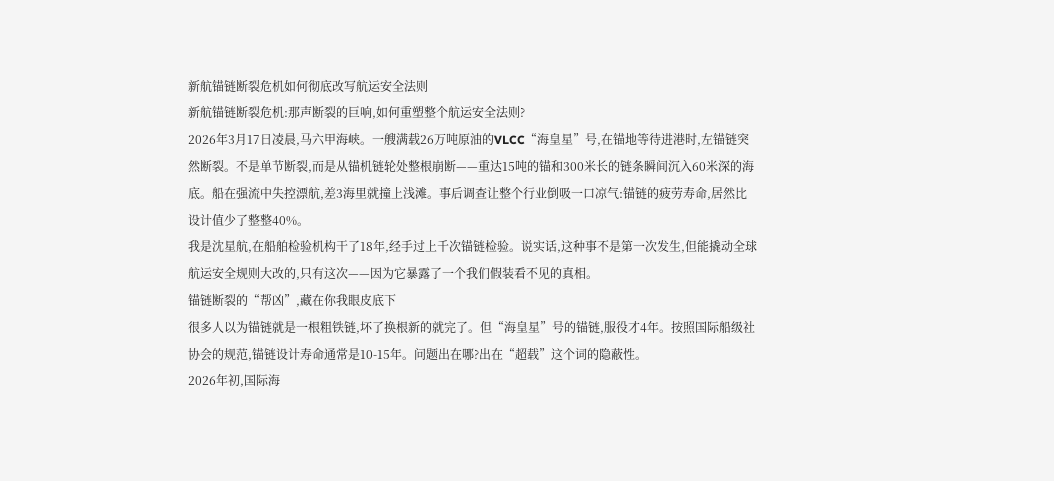新航锚链断裂危机如何彻底改写航运安全法则
新航锚链断裂危机:那声断裂的巨响,如何重塑整个航运安全法则?
2026年3月17日凌晨,马六甲海峡。一艘满载26万吨原油的VLCC“海皇星”号,在锚地等待进港时,左锚链突然断裂。不是单节断裂,而是从锚机链轮处整根崩断——重达15吨的锚和300米长的链条瞬间沉入60米深的海底。船在强流中失控漂航,差3海里就撞上浅滩。事后调查让整个行业倒吸一口凉气:锚链的疲劳寿命,居然比设计值少了整整40%。
我是沈星航,在船舶检验机构干了18年,经手过上千次锚链检验。说实话,这种事不是第一次发生,但能撬动全球航运安全规则大改的,只有这次——因为它暴露了一个我们假装看不见的真相。
锚链断裂的“帮凶”,藏在你我眼皮底下
很多人以为锚链就是一根粗铁链,坏了换根新的就完了。但“海皇星”号的锚链,服役才4年。按照国际船级社协会的规范,锚链设计寿命通常是10-15年。问题出在哪?出在“超载”这个词的隐蔽性。
2026年初,国际海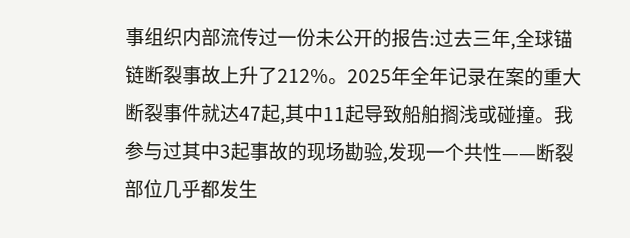事组织内部流传过一份未公开的报告:过去三年,全球锚链断裂事故上升了212%。2025年全年记录在案的重大断裂事件就达47起,其中11起导致船舶搁浅或碰撞。我参与过其中3起事故的现场勘验,发现一个共性——断裂部位几乎都发生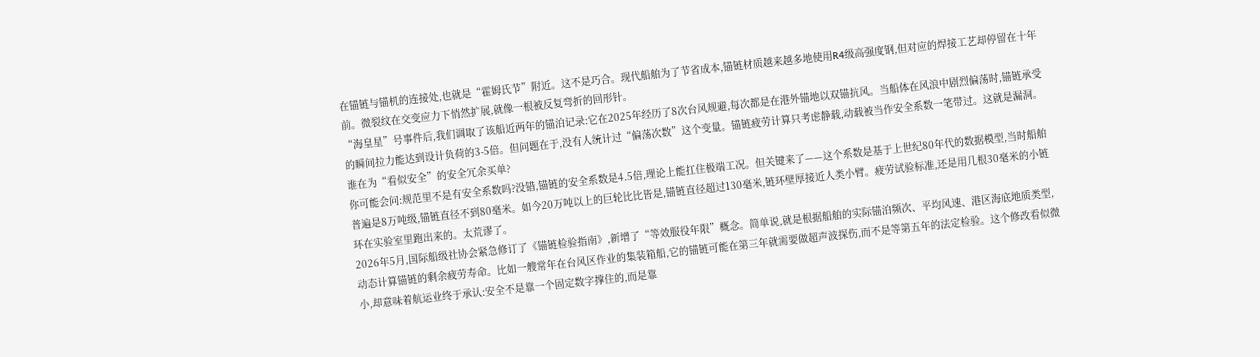在锚链与锚机的连接处,也就是“霍姆氏节”附近。这不是巧合。现代船舶为了节省成本,锚链材质越来越多地使用R4级高强度钢,但对应的焊接工艺却停留在十年前。微裂纹在交变应力下悄然扩展,就像一根被反复弯折的回形针。
“海皇星”号事件后,我们调取了该船近两年的锚泊记录:它在2025年经历了8次台风规避,每次都是在港外锚地以双锚抗风。当船体在风浪中剧烈偏荡时,锚链承受的瞬间拉力能达到设计负荷的3-5倍。但问题在于,没有人统计过“偏荡次数”这个变量。锚链疲劳计算只考虑静载,动载被当作安全系数一笔带过。这就是漏洞。
谁在为“看似安全”的安全冗余买单?
你可能会问:规范里不是有安全系数吗?没错,锚链的安全系数是4.5倍,理论上能扛住极端工况。但关键来了——这个系数是基于上世纪80年代的数据模型,当时船舶普遍是8万吨级,锚链直径不到80毫米。如今20万吨以上的巨轮比比皆是,锚链直径超过130毫米,链环壁厚接近人类小臂。疲劳试验标准,还是用几根30毫米的小链环在实验室里跑出来的。太荒谬了。
2026年5月,国际船级社协会紧急修订了《锚链检验指南》,新增了“等效服役年限”概念。简单说,就是根据船舶的实际锚泊频次、平均风速、港区海底地质类型,动态计算锚链的剩余疲劳寿命。比如一艘常年在台风区作业的集装箱船,它的锚链可能在第三年就需要做超声波探伤,而不是等第五年的法定检验。这个修改看似微小,却意味着航运业终于承认:安全不是靠一个固定数字撑住的,而是靠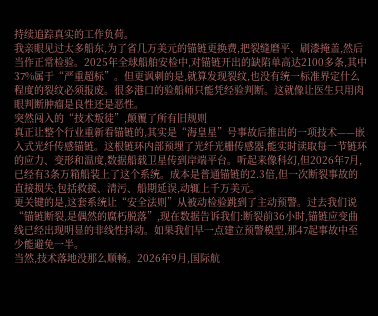持续追踪真实的工作负荷。
我亲眼见过太多船东,为了省几万美元的锚链更换费,把裂缝磨平、刷漆掩盖,然后当作正常检验。2025年全球船舶安检中,对锚链开出的缺陷单高达2100多条,其中37%属于“严重超标”。但更讽刺的是,就算发现裂纹,也没有统一标准界定什么程度的裂纹必须报废。很多港口的验船师只能凭经验判断。这就像让医生只用肉眼判断肿瘤是良性还是恶性。
突然闯入的“技术叛徒”,颠覆了所有旧规则
真正让整个行业重新看锚链的,其实是“海皇星”号事故后推出的一项技术——嵌入式光纤传感锚链。这根链环内部预埋了光纤光栅传感器,能实时读取每一节链环的应力、变形和温度,数据船载卫星传到岸端平台。听起来像科幻,但2026年7月,已经有3条万箱船装上了这个系统。成本是普通锚链的2.3倍,但一次断裂事故的直接损失,包括救援、清污、船期延误,动辄上千万美元。
更关键的是,这套系统让“安全法则”从被动检验跳到了主动预警。过去我们说“锚链断裂,是偶然的腐朽脱落”,现在数据告诉我们:断裂前36小时,锚链应变曲线已经出现明显的非线性抖动。如果我们早一点建立预警模型,那47起事故中至少能避免一半。
当然,技术落地没那么顺畅。2026年9月,国际航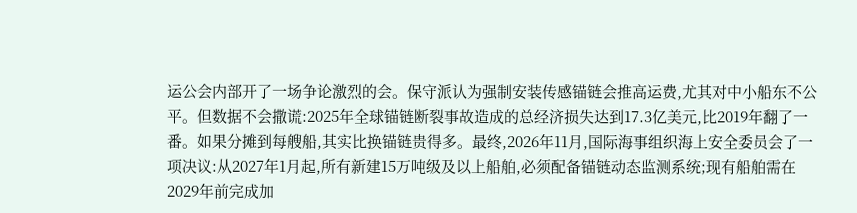运公会内部开了一场争论激烈的会。保守派认为强制安装传感锚链会推高运费,尤其对中小船东不公平。但数据不会撒谎:2025年全球锚链断裂事故造成的总经济损失达到17.3亿美元,比2019年翻了一番。如果分摊到每艘船,其实比换锚链贵得多。最终,2026年11月,国际海事组织海上安全委员会了一项决议:从2027年1月起,所有新建15万吨级及以上船舶,必须配备锚链动态监测系统;现有船舶需在2029年前完成加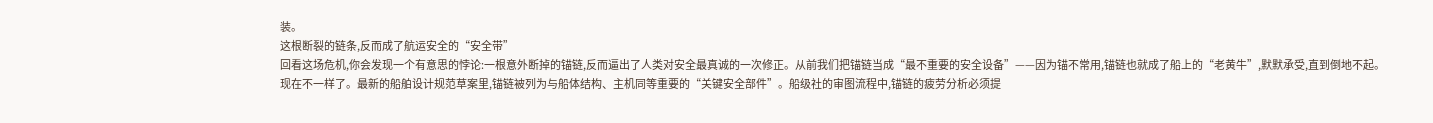装。
这根断裂的链条,反而成了航运安全的“安全带”
回看这场危机,你会发现一个有意思的悖论:一根意外断掉的锚链,反而逼出了人类对安全最真诚的一次修正。从前我们把锚链当成“最不重要的安全设备”——因为锚不常用,锚链也就成了船上的“老黄牛”,默默承受,直到倒地不起。现在不一样了。最新的船舶设计规范草案里,锚链被列为与船体结构、主机同等重要的“关键安全部件”。船级社的审图流程中,锚链的疲劳分析必须提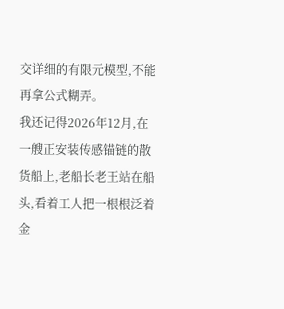交详细的有限元模型,不能再拿公式糊弄。
我还记得2026年12月,在一艘正安装传感锚链的散货船上,老船长老王站在船头,看着工人把一根根泛着金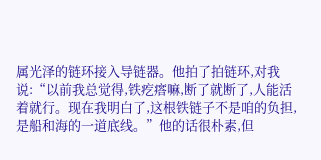属光泽的链环接入导链器。他拍了拍链环,对我说:“以前我总觉得,铁疙瘩嘛,断了就断了,人能活着就行。现在我明白了,这根铁链子不是咱的负担,是船和海的一道底线。”他的话很朴素,但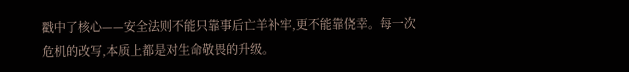戳中了核心——安全法则不能只靠事后亡羊补牢,更不能靠侥幸。每一次危机的改写,本质上都是对生命敬畏的升级。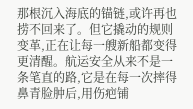那根沉入海底的锚链,或许再也捞不回来了。但它撬动的规则变革,正在让每一艘新船都变得更清醒。航运安全从来不是一条笔直的路,它是在每一次摔得鼻青脸肿后,用伤疤铺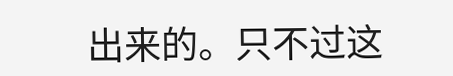出来的。只不过这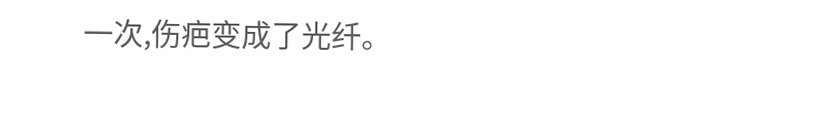一次,伤疤变成了光纤。